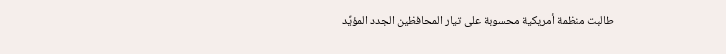طالبت منظمة أمريكية محسوبة على تيار المحافظين الجدد المؤيِّد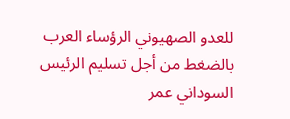للعدو الصهيوني الرؤساء العرب بالضغط من أجل تسليم الرئيس السوداني عمر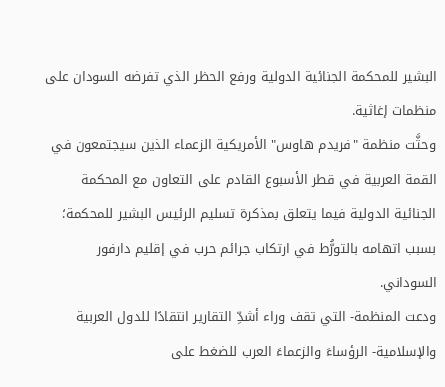البشير للمحكمة الجنائية الدولية ورفع الحظر الذي تفرضه السودان على منظمات إغاثية.
وحثَّت منظمة "فريدم هاوس" الأمريكية الزعماء الذين سيجتمعون في القمة العربية في قطر الأسبوع القادم على التعاون مع المحكمة الجنائية الدولية فيما يتعلق بمذكرة تسليم الرئيس البشير للمحكمة؛ بسبب اتهامه بالتورُّط في ارتكاب جرائم حرب في إقليم دارفور السوداني.
ودعت المنظمة- التي تقف وراء أشدِّ التقارير انتقادًا للدول العربية والإسلامية- الرؤساءَ والزعماءَ العرب للضغط على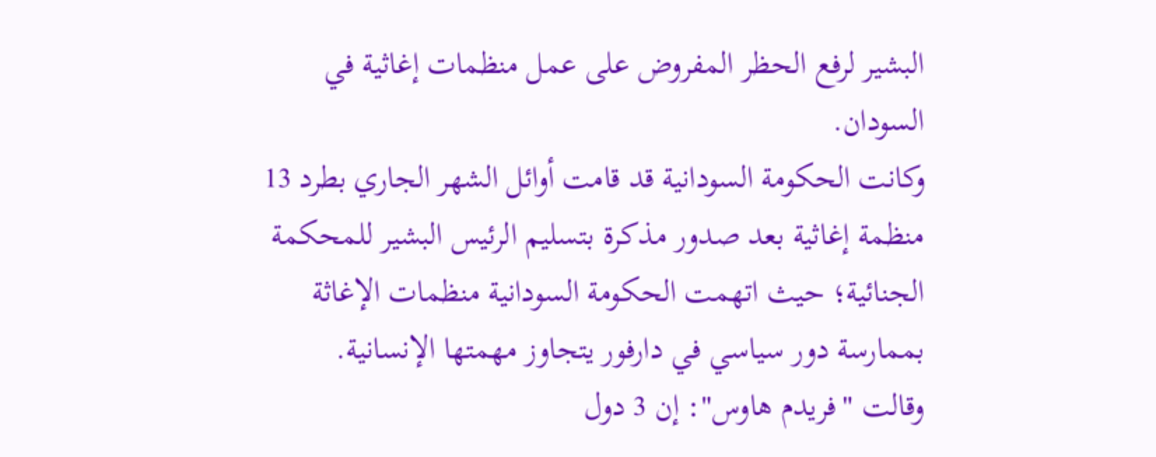البشير لرفع الحظر المفروض على عمل منظمات إغاثية في السودان.
وكانت الحكومة السودانية قد قامت أوائل الشهر الجاري بطرد 13 منظمة إغاثية بعد صدور مذكرة بتسليم الرئيس البشير للمحكمة الجنائية؛ حيث اتهمت الحكومة السودانية منظمات الإغاثة بممارسة دور سياسي في دارفور يتجاوز مهمتها الإنسانية.
وقالت "فريدم هاوس": إن 3 دول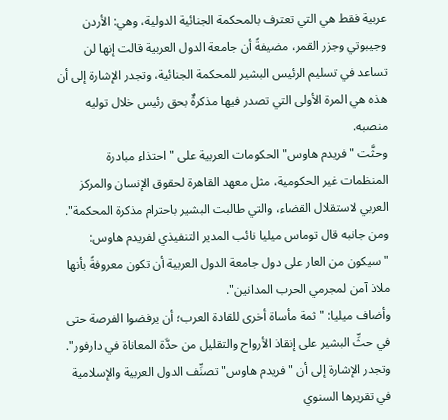عربية فقط هي التي تعترف بالمحكمة الجنائية الدولية، وهي: الأردن وجيبوتي وجزر القمر، مضيفةً أن جامعة الدول العربية قالت إنها لن تساعد في تسليم الرئيس البشير للمحكمة الجنائية، وتجدر الإشارة إلى أن هذه هي المرة الأولى التي تصدر فيها مذكرةٌ بحق رئيس خلال توليه منصبه.
وحثَّت "فريدم هاوس" الحكومات العربية على "احتذاء مبادرة المنظمات غير الحكومية، مثل معهد القاهرة لحقوق الإنسان والمركز العربي لاستقلال القضاء، والتي طالبت البشير باحترام مذكرة المحكمة".
ومن جانبه قال توماس ميليا نائب المدير التنفيذي لفريدم هاوس: "سيكون من العار على دول جامعة الدول العربية أن تكون معروفةً بأنها ملاذ آمن لمجرمي الحرب المدانين".
وأضاف ميليا: "ثمة مأساة أخرى للقادة العرب؛ أن يرفضوا الفرصة حتى في حثِّ البشير على إنقاذ الأرواح والتقليل من حدَّة المعاناة في دارفور".
وتجدر الإشارة إلى أن "فريدم هاوس" تصنِّف الدول العربية والإسلامية في تقريرها السنوي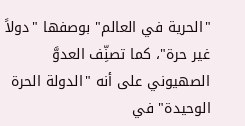"الحرية في العالم" بوصفها "دولاً غير حرة"، كما تصنِّف العدوَّ الصهيوني على أنه "الدولة الحرة الوحيدة" في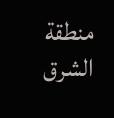منطقة الشرق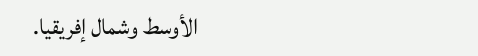الأوسط وشمال إفريقيا.